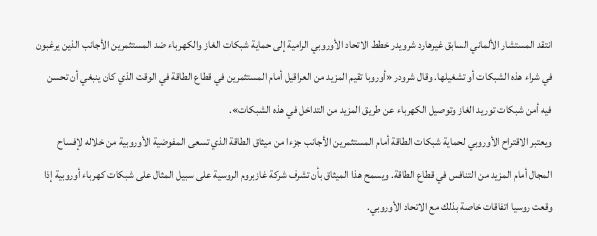انتقد المستشار الألماني السابق غيرهارد شرويدر خطط الاتحاد الأوروبي الرامية إلى حماية شبكات الغاز والكهرباء ضد المستثمرين الأجانب الذين يرغبون في شراء هذه الشبكات أو تشغيلها. وقال شرودر «أوروبا تقيم المزيد من العراقيل أمام المستثمرين في قطاع الطاقة في الوقت الذي كان ينبغي أن تحسن فيه أمن شبكات توريد الغاز وتوصيل الكهرباء عن طريق المزيد من التداخل في هذه الشبكات».
ويعتبر الاقتراح الأوروبي لحماية شبكات الطاقة أمام المستثمرين الأجانب جزءا من ميثاق الطاقة الذي تسعى المفوضية الأوروبية من خلاله لإفساح المجال أمام المزيد من التنافس في قطاع الطاقة. ويسمح هذا الميثاق بأن تشرف شركة غازبروم الروسية على سبيل المثال على شبكات كهرباء أوروبية إذا وقعت روسيا اتفاقات خاصة بذلك مع الاتحاد الأوروبي.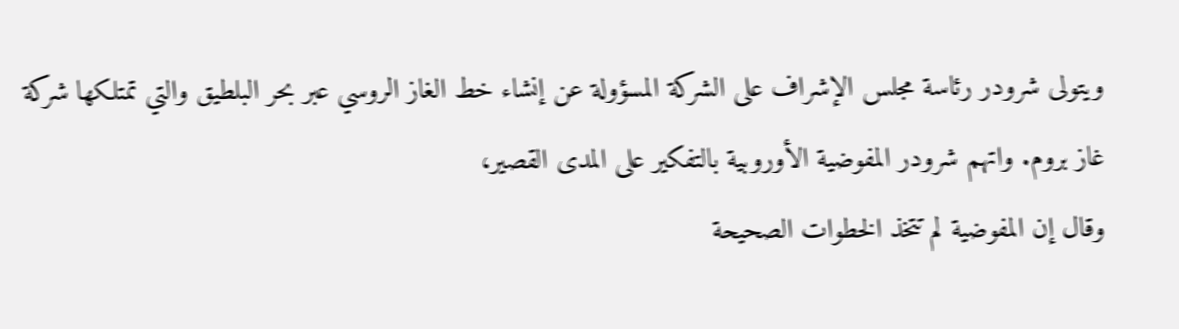ويتولى شرودر رئاسة مجلس الإشراف على الشركة المسؤولة عن إنشاء خط الغاز الروسي عبر بحر البلطيق والتي تمتلكها شركة غاز بروم. واتهم شرودر المفوضية الأوروبية بالتفكير على المدى القصير،
وقال إن المفوضية لم تتخذ الخطوات الصحيحة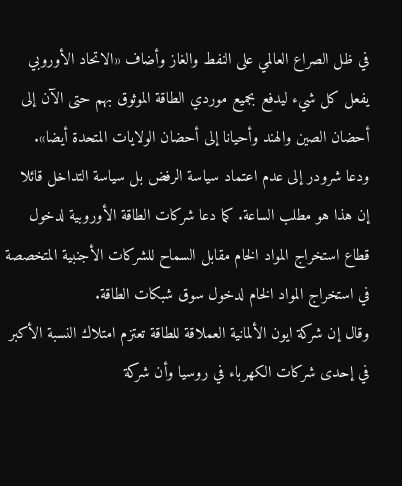في ظل الصراع العالمي على النفط والغاز وأضاف «الاتحاد الأوروبي يفعل كل شيء ليدفع بجميع موردي الطاقة الموثوق بهم حتى الآن إلى أحضان الصين والهند وأحيانا إلى أحضان الولايات المتحدة أيضا».
ودعا شرودر إلى عدم اعتماد سياسة الرفض بل سياسة التداخل قائلا إن هذا هو مطلب الساعة. كما دعا شركات الطاقة الأوروبية لدخول قطاع استخراج المواد الخام مقابل السماح للشركات الأجنبية المتخصصة في استخراج المواد الخام لدخول سوق شبكات الطاقة.
وقال إن شركة ايون الألمانية العملاقة للطاقة تعتزم امتلاك النسبة الأكبر في إحدى شركات الكهرباء في روسيا وأن شركة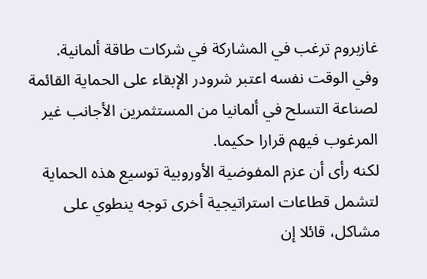غازبروم ترغب في المشاركة في شركات طاقة ألمانية. وفي الوقت نفسه اعتبر شرودر الإبقاء على الحماية القائمة لصناعة التسلح في ألمانيا من المستثمرين الأجانب غير المرغوب فيهم قرارا حكيما.
لكنه رأى أن عزم المفوضية الأوروبية توسيع هذه الحماية لتشمل قطاعات استراتيجية أخرى توجه ينطوي على مشاكل، قائلا إن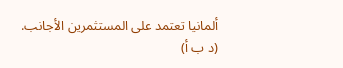ألمانيا تعتمد على المستثمرين الأجانب.
(د ب أ)